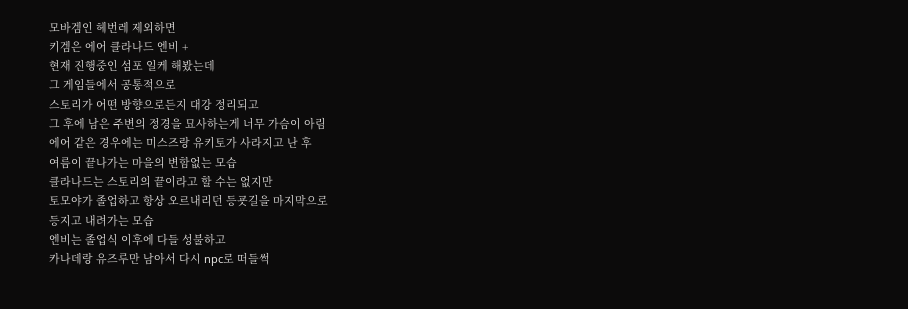모바겜인 헤번레 제외하면
키겜은 에어 클라나드 엔비 +
현재 진행중인 섬포 일케 해봤는데
그 게임들에서 공통적으로
스토리가 어떤 방향으로든지 대강 정리되고
그 후에 남은 주변의 정경을 묘사하는게 너무 가슴이 아림
에어 같은 경우에는 미스즈랑 유키토가 사라지고 난 후
여름이 끝나가는 마을의 변함없는 모습
클라나드는 스토리의 끝이라고 할 수는 없지만
토모야가 졸업하고 항상 오르내리던 등굣길을 마지막으로
등지고 내려가는 모습
엔비는 졸업식 이후에 다들 성불하고
카나데랑 유즈루만 남아서 다시 npc로 떠들썩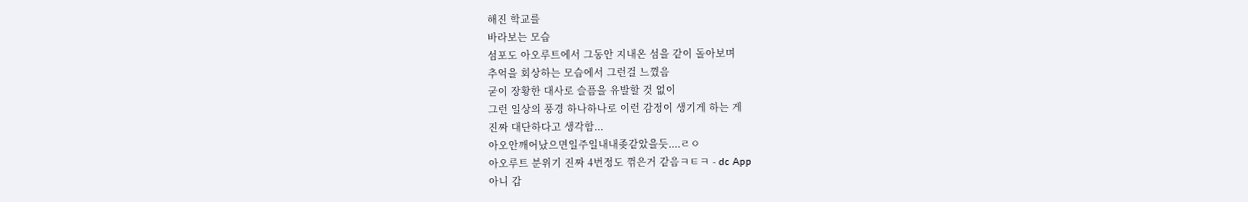해진 학교를
바라보는 모습
섬포도 아오루트에서 그동안 지내온 섬을 같이 돌아보며
추억을 회상하는 모습에서 그런걸 느꼈음
굳이 장황한 대사로 슬픔을 유발할 것 없이
그런 일상의 풍경 하나하나로 이런 감정이 생기게 하는 게
진짜 대단하다고 생각함...
아오안깨어났으면일주일내내좆같았을듯....ㄹㅇ
아오루트 분위기 진짜 4번정도 꺾은거 같음ㅋㅌㅋ - dc App
아니 갑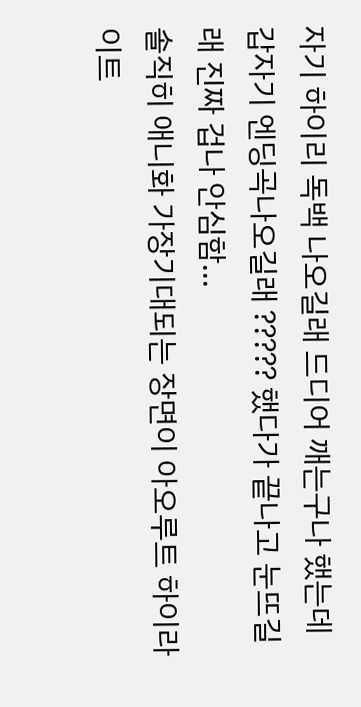자기 하이리 독백 나오길래 드디어 깨는구나 했는데 갑자기 엔딩곡나오길래 ????? 했다가 끝나고 눈뜨길래 진짜 겁나 안심함...
솔직히 애니화 가장기대되는 장면이 아오루트 하이라이트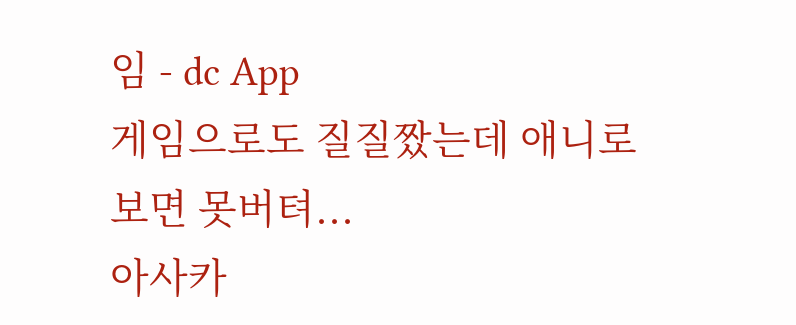임 - dc App
게임으로도 질질짰는데 애니로 보면 못버텨...
아사카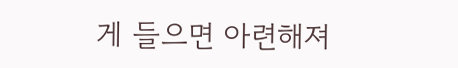게 들으면 아련해져